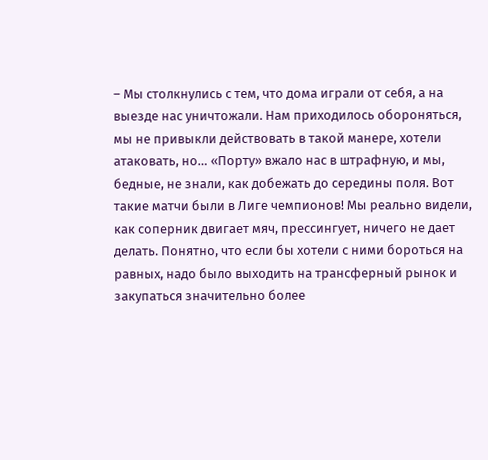– Мы столкнулись с тем, что дома играли от себя, а на выезде нас уничтожали. Нам приходилось обороняться, мы не привыкли действовать в такой манере, хотели атаковать, но… «Порту» вжало нас в штрафную, и мы, бедные, не знали, как добежать до середины поля. Вот такие матчи были в Лиге чемпионов! Мы реально видели, как соперник двигает мяч, прессингует, ничего не дает делать. Понятно, что если бы хотели с ними бороться на равных, надо было выходить на трансферный рынок и закупаться значительно более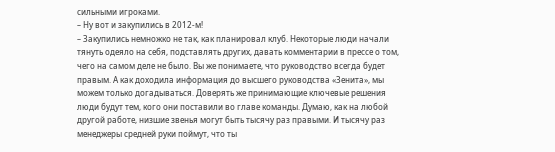сильными игроками.
– Ну вот и закупились в 2012-м!
– Закупились немножко не так, как планировал клуб. Некоторые люди начали тянуть одеяло на себя, подставлять других, давать комментарии в прессе о том, чего на самом деле не было. Вы же понимаете, что руководство всегда будет правым. А как доходила информация до высшего руководства «Зенита», мы можем только догадываться. Доверять же принимающие ключевые решения люди будут тем, кого они поставили во главе команды. Думаю, как на любой другой работе, низшие звенья могут быть тысячу раз правыми. И тысячу раз менеджеры средней руки поймут, что ты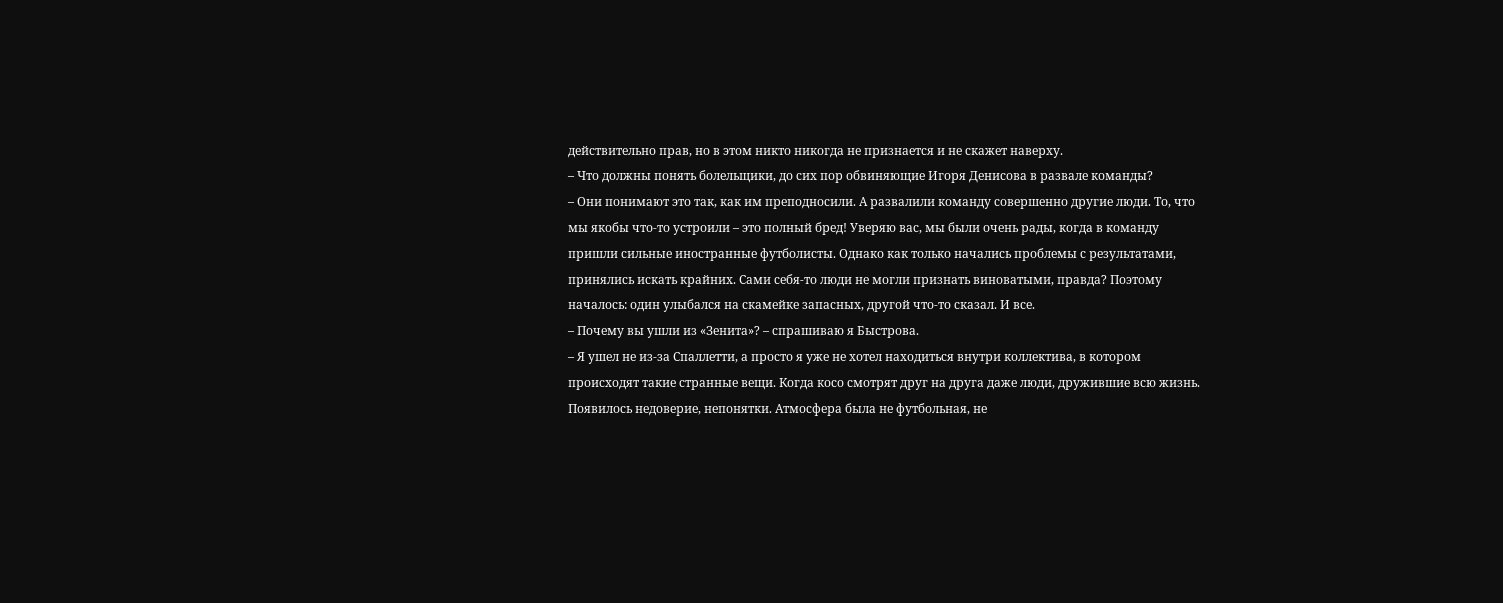действительно прав, но в этом никто никогда не признается и не скажет наверху.
– Что должны понять болельщики, до сих пор обвиняющие Игоря Денисова в развале команды?
– Они понимают это так, как им преподносили. А развалили команду совершенно другие люди. То, что мы якобы что-то устроили – это полный бред! Уверяю вас, мы были очень рады, когда в команду пришли сильные иностранные футболисты. Однако как только начались проблемы с результатами, принялись искать крайних. Сами себя-то люди не могли признать виноватыми, правда? Поэтому началось: один улыбался на скамейке запасных, другой что-то сказал. И все.
– Почему вы ушли из «Зенита»? – спрашиваю я Быстрова.
– Я ушел не из-за Спаллетти, а просто я уже не хотел находиться внутри коллектива, в котором происходят такие странные вещи. Когда косо смотрят друг на друга даже люди, дружившие всю жизнь. Появилось недоверие, непонятки. Атмосфера была не футбольная, не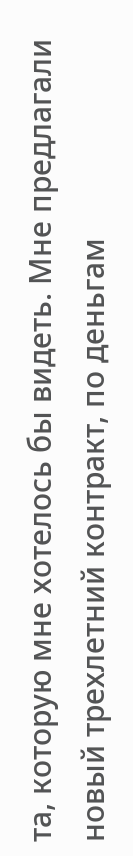та, которую мне хотелось бы видеть. Мне предлагали новый трехлетний контракт, по деньгам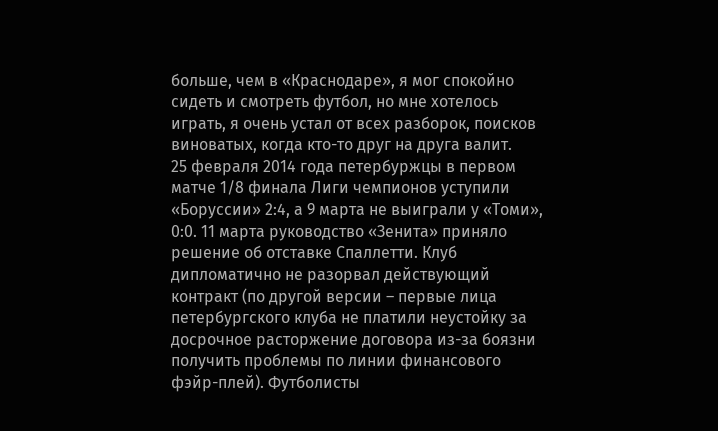больше, чем в «Краснодаре», я мог спокойно сидеть и смотреть футбол, но мне хотелось играть, я очень устал от всех разборок, поисков виноватых, когда кто-то друг на друга валит.
25 февраля 2014 года петербуржцы в первом матче 1/8 финала Лиги чемпионов уступили «Боруссии» 2:4, а 9 марта не выиграли у «Томи», 0:0. 11 марта руководство «Зенита» приняло решение об отставке Спаллетти. Клуб дипломатично не разорвал действующий контракт (по другой версии – первые лица петербургского клуба не платили неустойку за досрочное расторжение договора из-за боязни получить проблемы по линии финансового фэйр-плей). Футболисты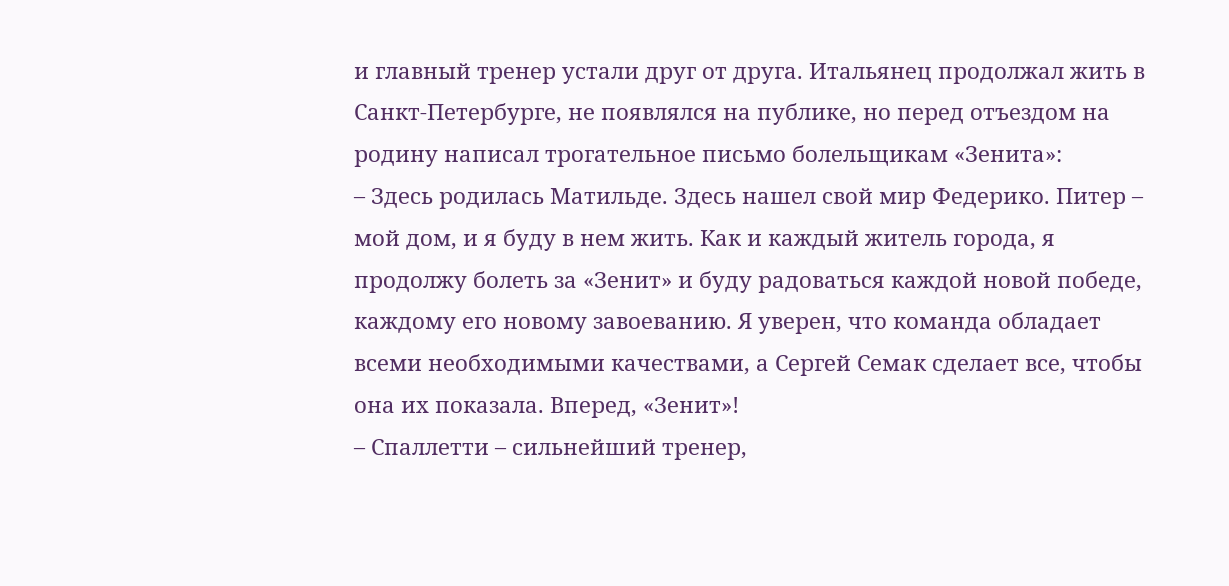и главный тренер устали друг от друга. Итальянец продолжал жить в Санкт-Петербурге, не появлялся на публике, но перед отъездом на родину написал трогательное письмо болельщикам «Зенита»:
– Здесь родилась Матильде. Здесь нашел свой мир Федерико. Питер – мой дом, и я буду в нем жить. Как и каждый житель города, я продолжу болеть за «Зенит» и буду радоваться каждой новой победе, каждому его новому завоеванию. Я уверен, что команда обладает всеми необходимыми качествами, а Сергей Семак сделает все, чтобы она их показала. Вперед, «Зенит»!
– Спаллетти – сильнейший тренер,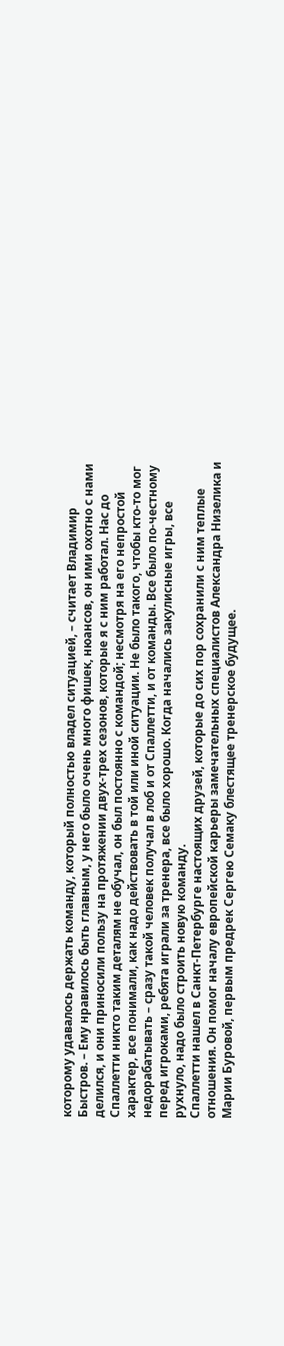которому удавалось держать команду, который полностью владел ситуацией, – считает Владимир Быстров. – Ему нравилось быть главным, у него было очень много фишек, нюансов, он ими охотно с нами делился, и они приносили пользу на протяжении двух-трех сезонов, которые я с ним работал. Нас до Спаллетти никто таким деталям не обучал, он был постоянно с командой; несмотря на его непростой характер, все понимали, как надо действовать в той или иной ситуации. Не было такого, чтобы кто-то мог недорабатывать – сразу такой человек получал в лоб и от Спаллетти, и от команды. Все было по-честному перед игроками, ребята играли за тренера, все было хорошо. Когда начались закулисные игры, все рухнуло, надо было строить новую команду.
Спаллетти нашел в Санкт-Петербурге настоящих друзей, которые до сих пор сохранили с ним теплые отношения. Он помог началу европейской карьеры замечательных специалистов Александра Низелика и Марии Буровой, первым предрек Сергею Семаку блестящее тренерское будущее.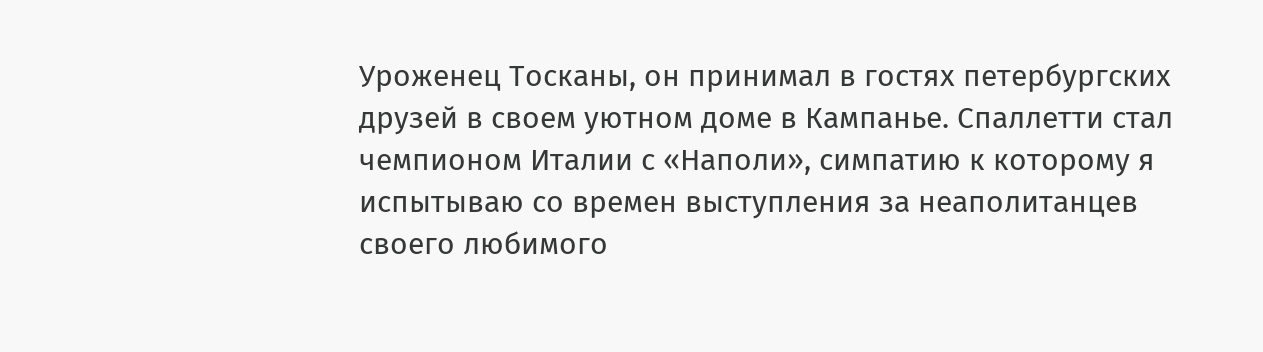Уроженец Тосканы, он принимал в гостях петербургских друзей в своем уютном доме в Кампанье. Спаллетти стал чемпионом Италии с «Наполи», симпатию к которому я испытываю со времен выступления за неаполитанцев своего любимого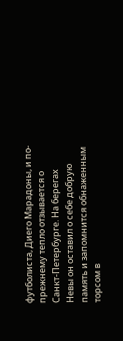футболиста, Диего Марадоны, и по-прежнему тепло отзывается о Санкт-Петербурге. На берегах Невы он оставил о себе добрую память и запомнится обнаженным торсом в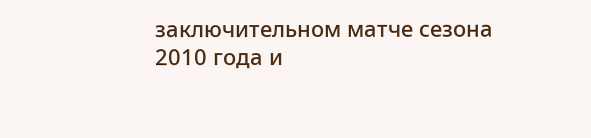заключительном матче сезона 2010 года и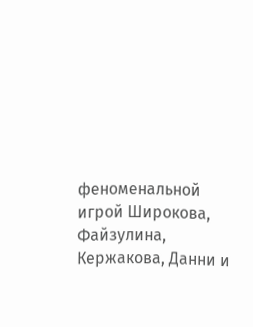феноменальной игрой Широкова, Файзулина, Кержакова, Данни и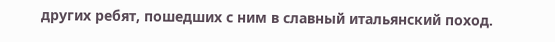других ребят, пошедших с ним в славный итальянский поход.